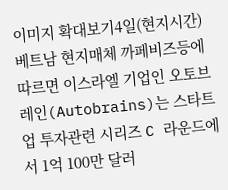이미지 확대보기4일(현지시간)베트남 현지매체 까페비즈등에 따르면 이스라엘 기업인 오토브레인(Autobrains)는 스타트업 투자관련 시리즈 C 라운드에서 1억 100만 달러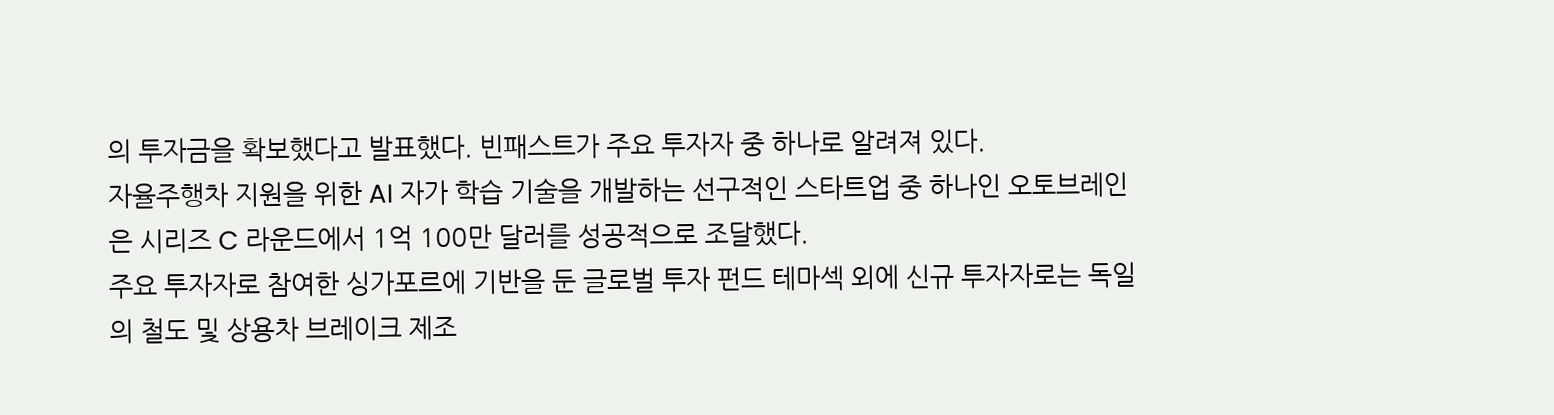의 투자금을 확보했다고 발표했다. 빈패스트가 주요 투자자 중 하나로 알려져 있다.
자율주행차 지원을 위한 AI 자가 학습 기술을 개발하는 선구적인 스타트업 중 하나인 오토브레인은 시리즈 C 라운드에서 1억 100만 달러를 성공적으로 조달했다.
주요 투자자로 참여한 싱가포르에 기반을 둔 글로벌 투자 펀드 테마섹 외에 신규 투자자로는 독일의 철도 및 상용차 브레이크 제조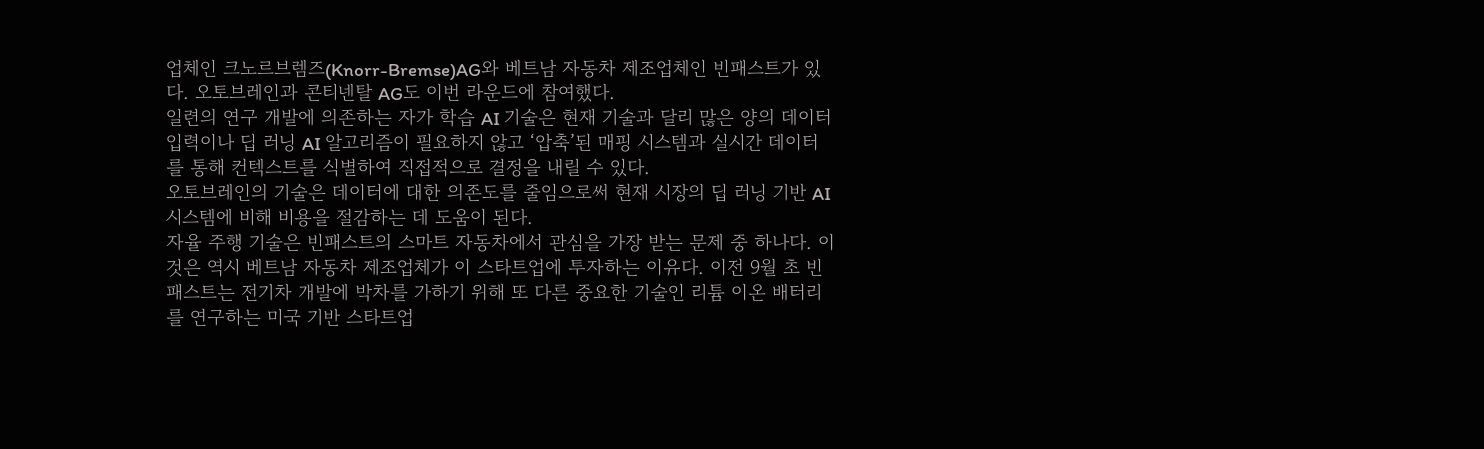업체인 크노르브렘즈(Knorr-Bremse)AG와 베트남 자동차 제조업체인 빈패스트가 있다. 오토브레인과 콘티넨탈 AG도 이번 라운드에 참여했다.
일련의 연구 개발에 의존하는 자가 학습 AI 기술은 현재 기술과 달리 많은 양의 데이터 입력이나 딥 러닝 AI 알고리즘이 필요하지 않고 ‘압축’된 매핑 시스템과 실시간 데이터를 통해 컨텍스트를 식별하여 직접적으로 결정을 내릴 수 있다.
오토브레인의 기술은 데이터에 대한 의존도를 줄임으로써 현재 시장의 딥 러닝 기반 AI 시스템에 비해 비용을 절감하는 데 도움이 된다.
자율 주행 기술은 빈패스트의 스마트 자동차에서 관심을 가장 받는 문제 중 하나다. 이것은 역시 베트남 자동차 제조업체가 이 스타트업에 투자하는 이유다. 이전 9월 초 빈패스트는 전기차 개발에 박차를 가하기 위해 또 다른 중요한 기술인 리튬 이온 배터리를 연구하는 미국 기반 스타트업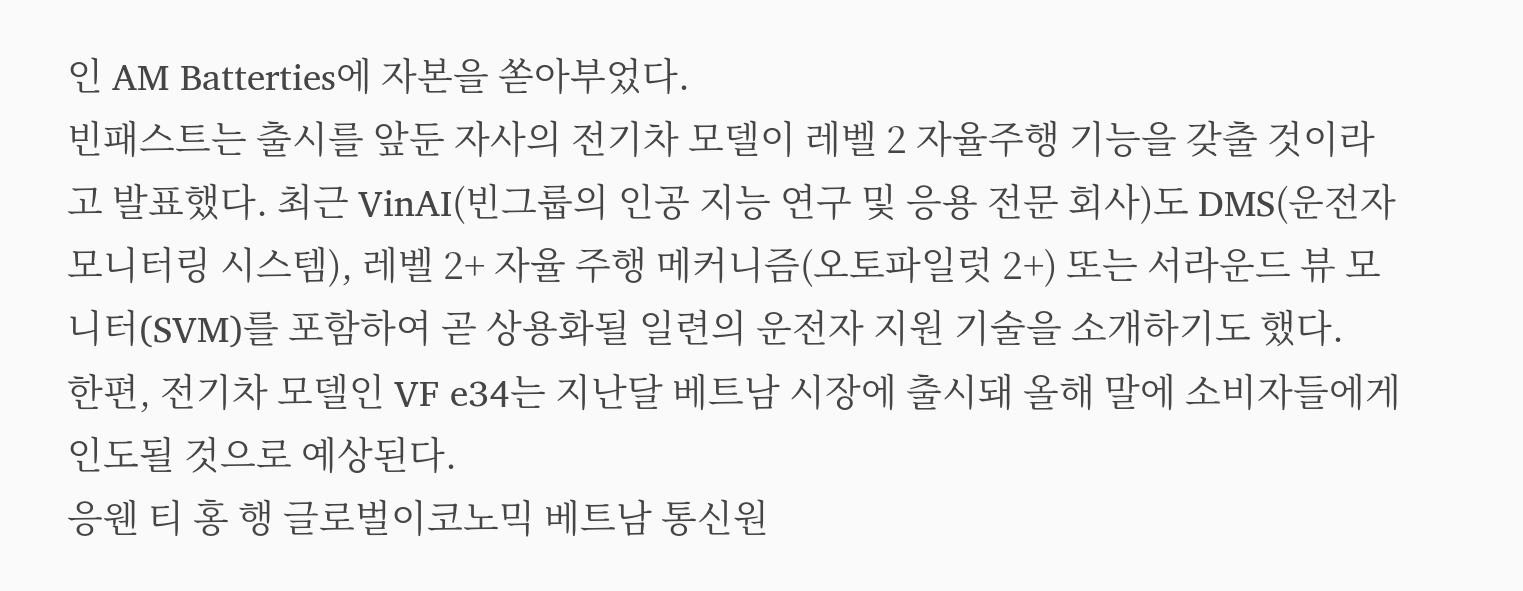인 AM Batterties에 자본을 쏟아부었다.
빈패스트는 출시를 앞둔 자사의 전기차 모델이 레벨 2 자율주행 기능을 갖출 것이라고 발표했다. 최근 VinAI(빈그룹의 인공 지능 연구 및 응용 전문 회사)도 DMS(운전자 모니터링 시스템), 레벨 2+ 자율 주행 메커니즘(오토파일럿 2+) 또는 서라운드 뷰 모니터(SVM)를 포함하여 곧 상용화될 일련의 운전자 지원 기술을 소개하기도 했다.
한편, 전기차 모델인 VF e34는 지난달 베트남 시장에 출시돼 올해 말에 소비자들에게 인도될 것으로 예상된다.
응웬 티 홍 행 글로벌이코노믹 베트남 통신원